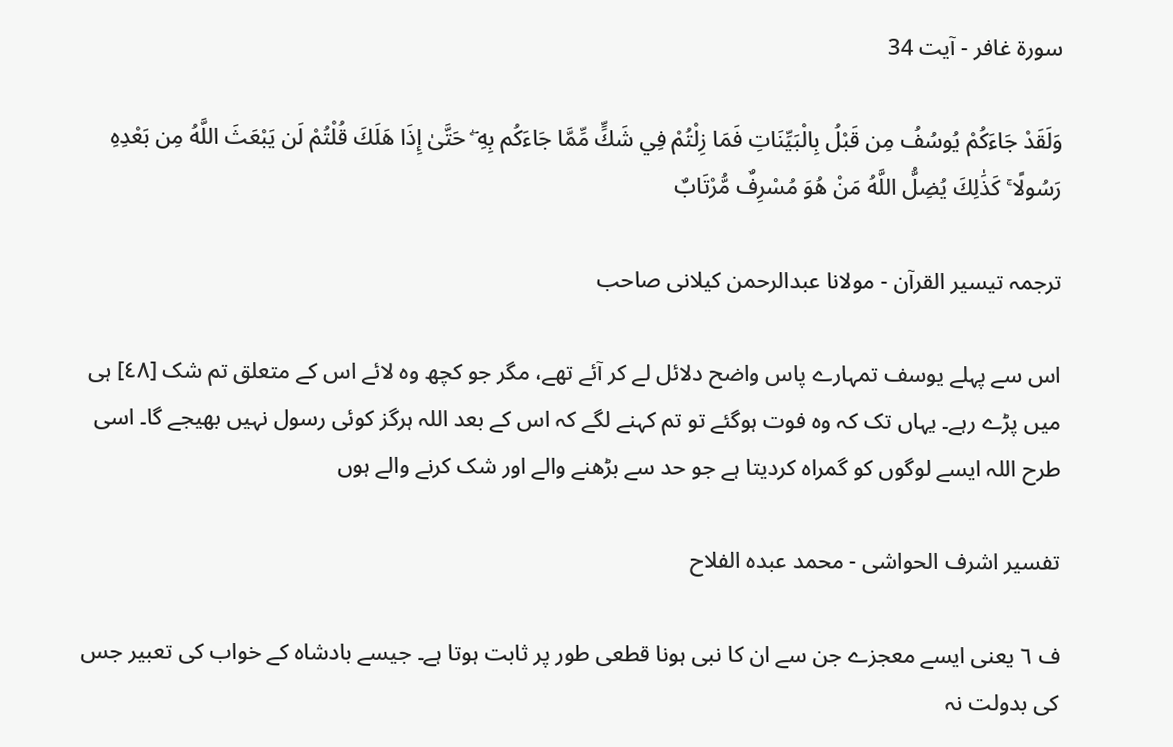سورة غافر - آیت 34

وَلَقَدْ جَاءَكُمْ يُوسُفُ مِن قَبْلُ بِالْبَيِّنَاتِ فَمَا زِلْتُمْ فِي شَكٍّ مِّمَّا جَاءَكُم بِهِ ۖ حَتَّىٰ إِذَا هَلَكَ قُلْتُمْ لَن يَبْعَثَ اللَّهُ مِن بَعْدِهِ رَسُولًا ۚ كَذَٰلِكَ يُضِلُّ اللَّهُ مَنْ هُوَ مُسْرِفٌ مُّرْتَابٌ

ترجمہ تیسیر القرآن - مولانا عبدالرحمن کیلانی صاحب

اس سے پہلے یوسف تمہارے پاس واضح دلائل لے کر آئے تھے، مگر جو کچھ وہ لائے اس کے متعلق تم شک [٤٨] ہی میں پڑے رہے۔ یہاں تک کہ وہ فوت ہوگئے تو تم کہنے لگے کہ اس کے بعد اللہ ہرگز کوئی رسول نہیں بھیجے گا۔ اسی طرح اللہ ایسے لوگوں کو گمراہ کردیتا ہے جو حد سے بڑھنے والے اور شک کرنے والے ہوں

تفسیر اشرف الحواشی - محمد عبدہ الفلاح

ف ٦ یعنی ایسے معجزے جن سے ان کا نبی ہونا قطعی طور پر ثابت ہوتا ہے۔ جیسے بادشاہ کے خواب کی تعبیر جس کی بدولت نہ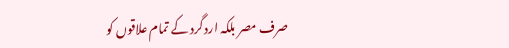صرف مصر بلکہ ارد گرد کے تمام علاقوں کو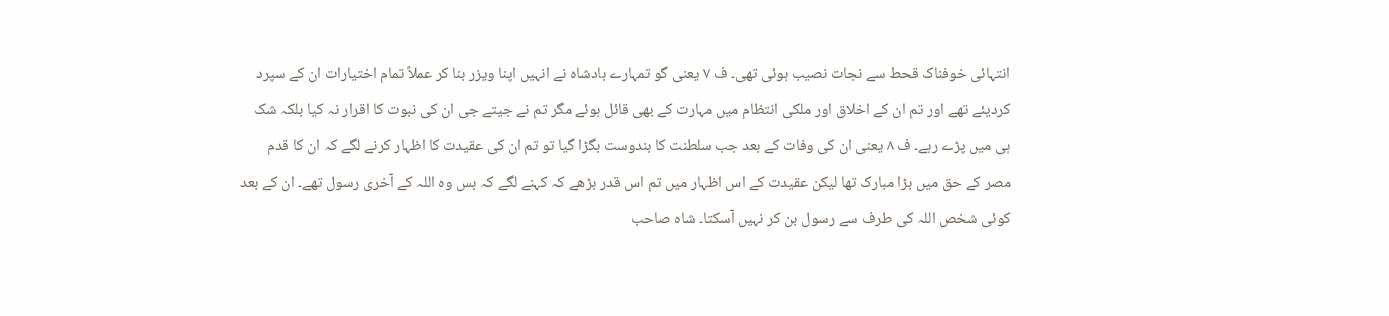انتہائی خوفناک قحط سے نجات نصیب ہوئی تھی۔ ف ٧ یعنی گو تمہارے بادشاہ نے انہیں اپنا ویزر بنا کر عملاً تمام اختیارات ان کے سپرد کردیئے تھے اور تم ان کے اخلاق اور ملکی انتظام میں مہارت کے بھی قائل ہوئے مگر تم نے جیتے جی ان کی نبوت کا اقرار نہ کیا بلکہ شک ہی میں پڑے رہے۔ ف ٨ یعنی ان کی وفات کے بعد جب سلطنت کا بندوست بگڑا گیا تو تم ان کی عقیدت کا اظہار کرنے لگے کہ ان کا قدم مصر کے حق میں بڑا مبارک تھا لیکن عقیدت کے اس اظہار میں تم اس قدر بڑھے کہ کہنے لگے کہ بس وہ اللہ کے آخری رسول تھے۔ ان کے بعد کوئی شخص اللہ کی طرف سے رسول بن کر نہیں آسکتا۔ شاہ صاحب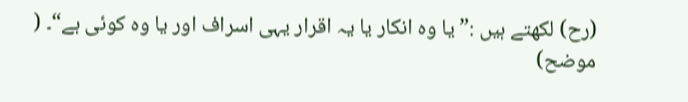(رح) لکھتے ہیں :” یا وہ انکار یا یہ اقرار یہی اسراف اور یا وہ کوئی ہے“۔ ( موضح)